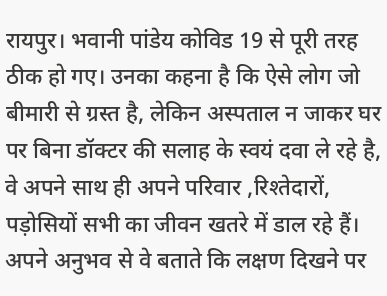रायपुर। भवानी पांडेय कोविड 19 से पूरी तरह ठीक हो गए। उनका कहना है कि ऐसे लोग जो बीमारी से ग्रस्त है, लेकिन अस्पताल न जाकर घर पर बिना डॉक्टर की सलाह के स्वयं दवा ले रहे है, वे अपने साथ ही अपने परिवार ,रिश्तेदारों, पड़ोसियों सभी का जीवन खतरे में डाल रहे हैं। अपने अनुभव से वे बताते कि लक्षण दिखने पर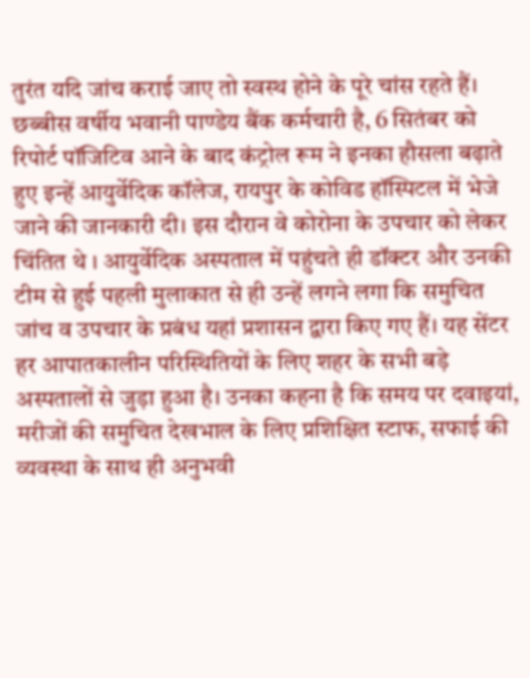तुरंत यदि जांच कराई जाए तो स्वस्थ होने के पूरे चांस रहते हैं। छब्बीस वर्षीय भवानी पाण्डेय बैंक कर्मचारी है, 6 सितंबर को रिपोर्ट पॉजिटिव आने के बाद कंट्रोल रूम ने इनका हौसला बढ़ाते हुए इन्हें आयुर्वेदिक कॉलेज, रायपुर के कोविड हॉस्पिटल में भेजे जाने की जानकारी दी। इस दौरान वे कोरोना के उपचार को लेकर चिंतित थे । आयुर्वेदिक अस्पताल में पहुंचते ही डॉक्टर और उनकी टीम से हुई पहली मुलाकात से ही उन्हें लगने लगा कि समुचित जांच व उपचार के प्रबंध यहां प्रशासन द्वारा किए गए हैं। यह सेंटर हर आपातकालीन परिस्थितियों के लिए शहर के सभी बड़े अस्पतालों से जुड़ा हुआ है। उनका कहना है कि समय पर दवाइयां, मरीजों की समुचित देखभाल के लिए प्रशिक्षित स्टाफ, सफाई की व्यवस्था के साथ ही अनुभवी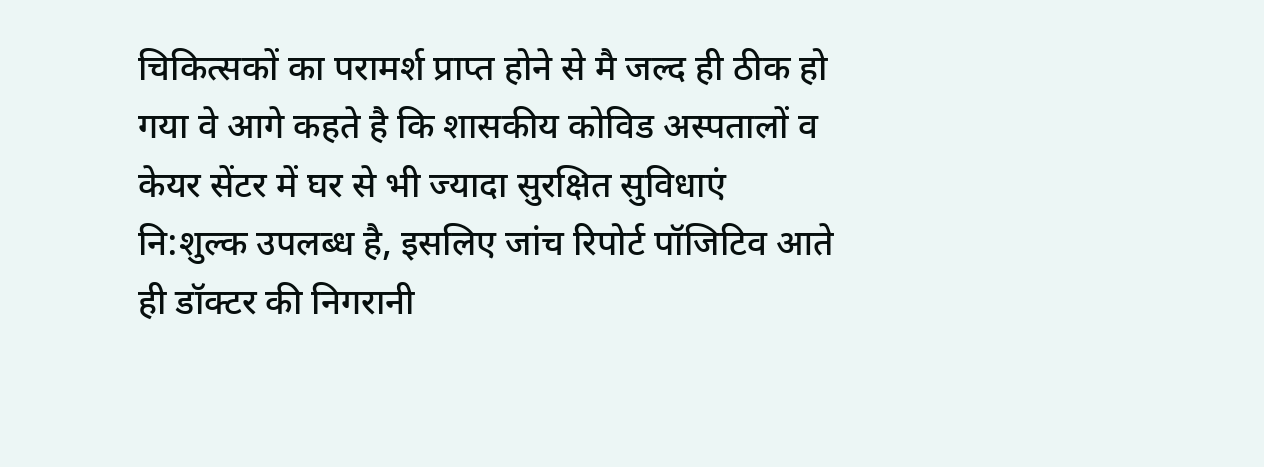चिकित्सकों का परामर्श प्राप्त होने से मै जल्द ही ठीक हो गया वे आगे कहते है कि शासकीय कोविड अस्पतालों व केयर सेंटर में घर से भी ज्यादा सुरक्षित सुविधाएं नि:शुल्क उपलब्ध है, इसलिए जांच रिपोर्ट पॉजिटिव आते ही डॉक्टर की निगरानी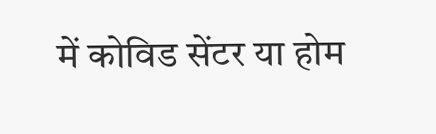में कोविड सेंटर या होम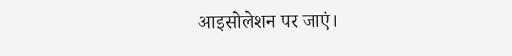आइसोलेशन पर जाएं।